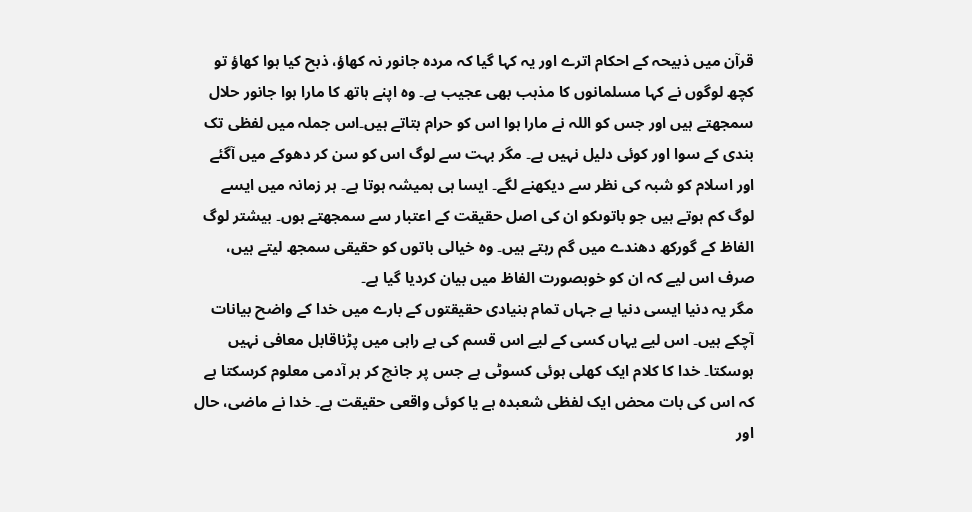قرآن میں ذبیحہ کے احکام اترے اور یہ کہا گیا کہ مردہ جانور نہ کھاؤ، ذبح کیا ہوا کھاؤ تو کچھ لوگوں نے کہا مسلمانوں کا مذہب بھی عجیب ہے۔ وہ اپنے ہاتھ کا مارا ہوا جانور حلال سمجھتے ہیں اور جس کو اللہ نے مارا ہوا اس کو حرام بتاتے ہیں۔اس جملہ میں لفظی تک بندی کے سوا اور کوئی دلیل نہیں ہے۔ مگر بہت سے لوگ اس کو سن کر دھوکے میں آگئے اور اسلام کو شبہ کی نظر سے دیکھنے لگے۔ ایسا ہی ہمیشہ ہوتا ہے۔ ہر زمانہ میں ایسے لوگ کم ہوتے ہیں جو باتوںکو ان کی اصل حقیقت کے اعتبار سے سمجھتے ہوں۔ بیشتر لوگ الفاظ کے گورکھ دھندے میں گم رہتے ہیں۔ وہ خیالی باتوں کو حقیقی سمجھ لیتے ہیں، صرف اس لیے کہ ان کو خوبصورت الفاظ میں بیان کردیا گیا ہے۔
مگر یہ دنیا ایسی دنیا ہے جہاں تمام بنیادی حقیقتوں کے بارے میں خدا کے واضح بیانات آچکے ہیں۔ اس لیے یہاں کسی کے لیے اس قسم کی بے راہی میں پڑناقابل معافی نہیں ہوسکتا۔ خدا کا کلام ایک کھلی ہوئی کسوٹی ہے جس پر جانچ کر ہر آدمی معلوم کرسکتا ہے کہ اس کی بات محض ایک لفظی شعبدہ ہے یا کوئی واقعی حقیقت ہے۔ خدا نے ماضی، حال اور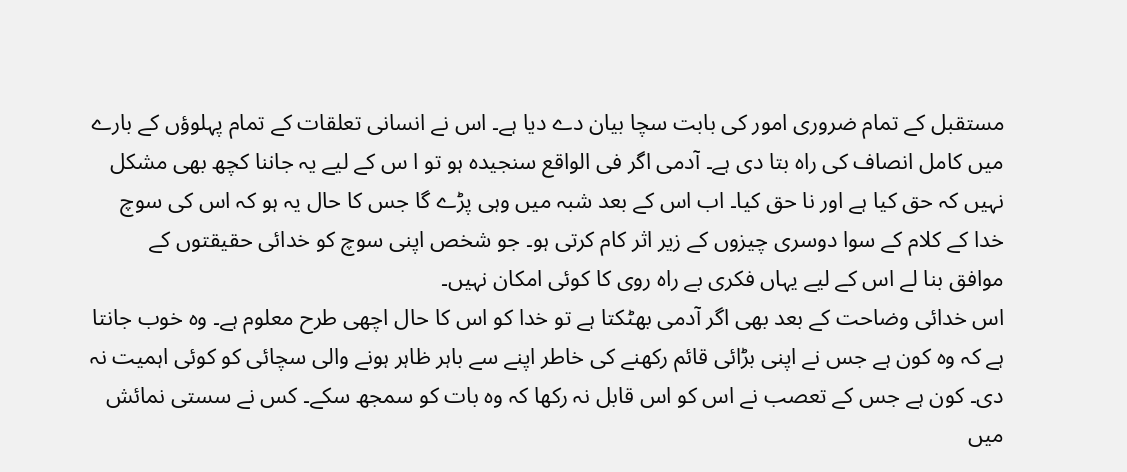مستقبل کے تمام ضروری امور کی بابت سچا بیان دے دیا ہے۔ اس نے انسانی تعلقات کے تمام پہلوؤں کے بارے میں کامل انصاف کی راہ بتا دی ہے۔ آدمی اگر فی الواقع سنجیدہ ہو تو ا س کے لیے یہ جاننا کچھ بھی مشکل نہیں کہ حق کیا ہے اور نا حق کیا۔ اب اس کے بعد شبہ میں وہی پڑے گا جس کا حال یہ ہو کہ اس کی سوچ خدا کے کلام کے سوا دوسری چیزوں کے زیر اثر کام کرتی ہو۔ جو شخص اپنی سوچ کو خدائی حقیقتوں کے موافق بنا لے اس کے لیے یہاں فکری بے راہ روی کا کوئی امکان نہیں۔
اس خدائی وضاحت کے بعد بھی اگر آدمی بھٹکتا ہے تو خدا کو اس کا حال اچھی طرح معلوم ہے۔ وہ خوب جانتا ہے کہ وہ کون ہے جس نے اپنی بڑائی قائم رکھنے کی خاطر اپنے سے باہر ظاہر ہونے والی سچائی کو کوئی اہمیت نہ دی۔ کون ہے جس کے تعصب نے اس کو اس قابل نہ رکھا کہ وہ بات کو سمجھ سکے۔ کس نے سستی نمائش میں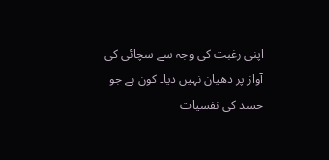اپنی رغبت کی وجہ سے سچائی کی آواز پر دھیان نہیں دیا۔ کون ہے جو حسد کی نفسیات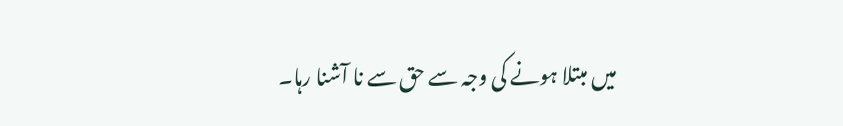میں مبتلا ہونے کی وجہ سے حق سے نا آشنا رہا۔